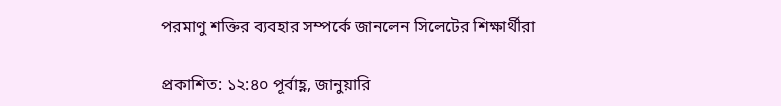পরমাণু শক্তির ব্যবহার সম্পর্কে জানলেন সিলেটের শিক্ষার্থীরা

প্রকাশিত: ১২:৪০ পূর্বাহ্ণ, জানুয়ারি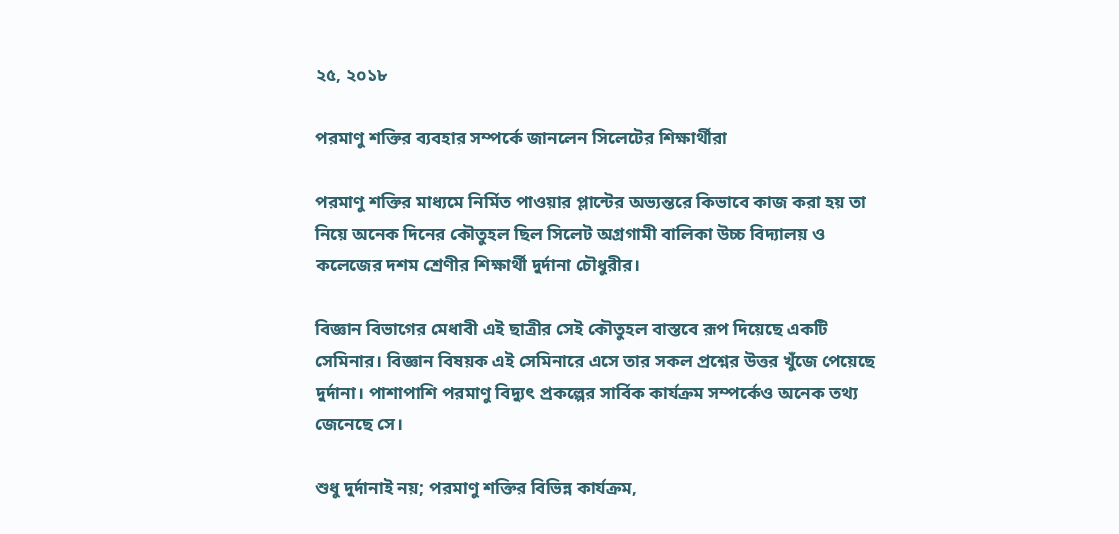২৫, ২০১৮

পরমাণু শক্তির ব্যবহার সম্পর্কে জানলেন সিলেটের শিক্ষার্থীরা

পরমাণু শক্তির মাধ্যমে নির্মিত পাওয়ার প্লান্টের অভ্যন্তরে কিভাবে কাজ করা হয় তা নিয়ে অনেক দিনের কৌতুহল ছিল সিলেট অগ্রগামী বালিকা উচ্চ বিদ্যালয় ও কলেজের দশম শ্রেণীর শিক্ষার্থী দুর্দানা চৌধুরীর।

বিজ্ঞান বিভাগের মেধাবী এই ছাত্রীর সেই কৌতুহল বাস্তবে রূপ দিয়েছে একটি সেমিনার। বিজ্ঞান বিষয়ক এই সেমিনারে এসে তার সকল প্রশ্নের উত্তর খুঁজে পেয়েছে দুর্দানা। পাশাপাশি পরমাণু বিদ্যুৎ প্রকল্পের সার্বিক কার্যক্রম সম্পর্কেও অনেক তথ্য জেনেছে সে।

শুধু দুর্দানাই নয়; পরমাণু শক্তির বিভিন্ন কার্যক্রম,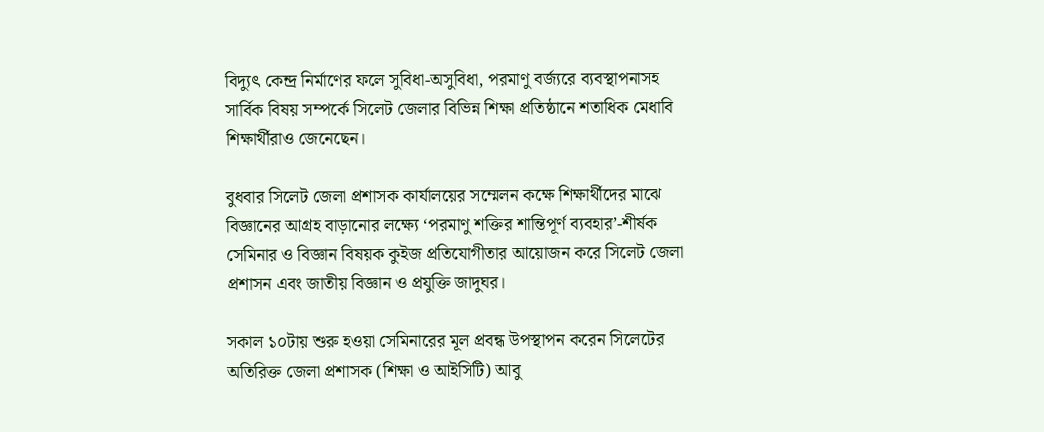বিদ্যুৎ কেন্দ্র নির্মাণের ফলে সুবিধা-অসুবিধা, পরমাণু বর্জ্যরে ব্যবস্থাপনাসহ সার্বিক বিষয় সম্পর্কে সিলেট জেলার বিভিন্ন শিক্ষা প্রতিষ্ঠানে শতাধিক মেধাবি শিক্ষার্থীরাও জেনেছেন।

বুধবার সিলেট জেলা প্রশাসক কার্যালয়ের সম্মেলন কক্ষে শিক্ষার্থীদের মাঝে বিজ্ঞানের আগ্রহ বাড়ানোর লক্ষ্যে ‘পরমাণু শক্তির শান্তিপূর্ণ ব্যবহার’-শীর্ষক সেমিনার ও বিজ্ঞান বিষয়ক কুইজ প্রতিযোগীতার আয়োজন করে সিলেট জেলা প্রশাসন এবং জাতীয় বিজ্ঞান ও প্রযুক্তি জাদুঘর।

সকাল ১০টায় শুরু হওয়া সেমিনারের মূল প্রবন্ধ উপস্থাপন করেন সিলেটের অতিরিক্ত জেলা প্রশাসক (শিক্ষা ও আইসিটি) আবু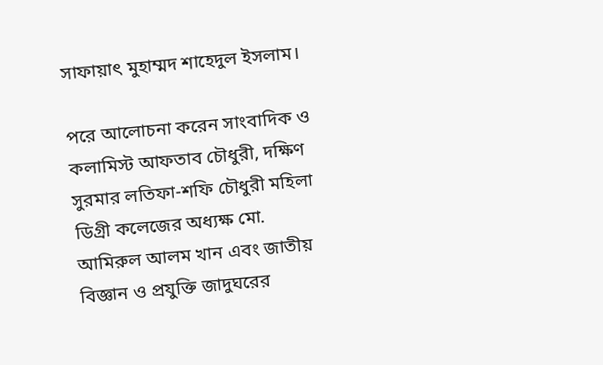সাফায়াৎ মুহাম্মদ শাহেদুল ইসলাম।

পরে আলোচনা করেন সাংবাদিক ও কলামিস্ট আফতাব চৌধুরী, দক্ষিণ সুরমার লতিফা-শফি চৌধুরী মহিলা ডিগ্রী কলেজের অধ্যক্ষ মো. আমিরুল আলম খান এবং জাতীয় বিজ্ঞান ও প্রযুক্তি জাদুঘরের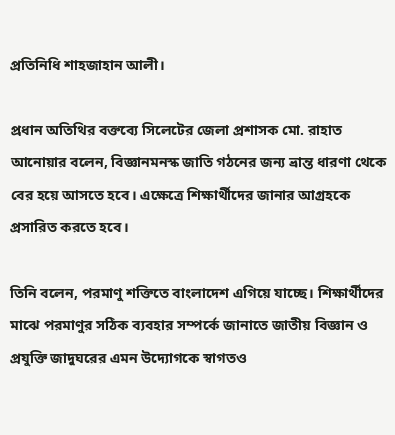প্রতিনিধি শাহজাহান আলী।

প্রধান অতিথির বক্তব্যে সিলেটের জেলা প্রশাসক মো. রাহাত আনোয়ার বলেন, বিজ্ঞানমনস্ক জাতি গঠনের জন্য ভ্রান্ত ধারণা থেকে বের হয়ে আসতে হবে। এক্ষেত্রে শিক্ষার্থীদের জানার আগ্রহকে প্রসারিত করতে হবে।

তিনি বলেন, পরমাণু শক্তিতে বাংলাদেশ এগিয়ে যাচ্ছে। শিক্ষার্থীদের মাঝে পরমাণুর সঠিক ব্যবহার সম্পর্কে জানাতে জাতীয় বিজ্ঞান ও প্রযুক্তি জাদুঘরের এমন উদ্যোগকে স্বাগতও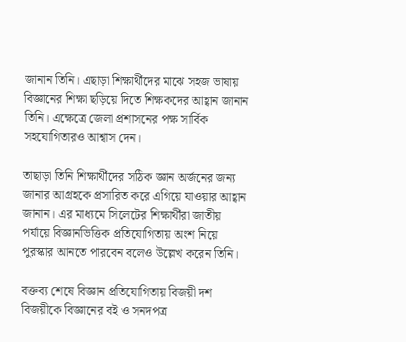জানান তিনি। এছাড়া শিক্ষার্থীদের মাঝে সহজ ভাষায় বিজ্ঞানের শিক্ষা ছড়িয়ে দিতে শিক্ষকদের আহ্বান জানান তিনি। এক্ষেত্রে জেলা প্রশাসনের পক্ষ সার্বিক সহযোগিতারও আশ্বাস দেন।

তাছাড়া তিনি শিক্ষার্থীদের সঠিক জ্ঞান অর্জনের জন্য জানার আগ্রহকে প্রসারিত করে এগিয়ে যাওয়ার আহ্বান জানান। এর মাধ্যমে সিলেটের শিক্ষার্থীরা জাতীয় পর্যায়ে বিজ্ঞানভিত্তিক প্রতিযোগিতায় অংশ নিয়ে পুরস্কার আনতে পারবেন বলেও উল্লেখ করেন তিনি।

বক্তব্য শেষে বিজ্ঞান প্রতিযোগিতায় বিজয়ী দশ বিজয়ীকে বিজ্ঞানের বই ও সনদপত্র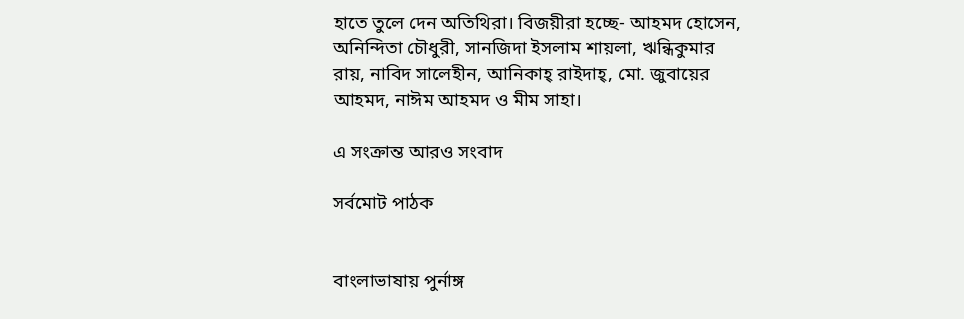হাতে তুলে দেন অতিথিরা। বিজয়ীরা হচ্ছে- আহমদ হোসেন, অনিন্দিতা চৌধুরী, সানজিদা ইসলাম শায়লা, ঋন্ধিকুমার রায়, নাবিদ সালেহীন, আনিকাহ্ রাইদাহ্, মো. জুবায়ের আহমদ, নাঈম আহমদ ও মীম সাহা।

এ সংক্রান্ত আরও সংবাদ

সর্বমোট পাঠক


বাংলাভাষায় পুর্নাঙ্গ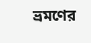ভ্রমণের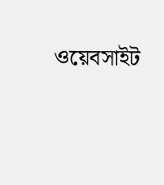ওয়েবসাইট